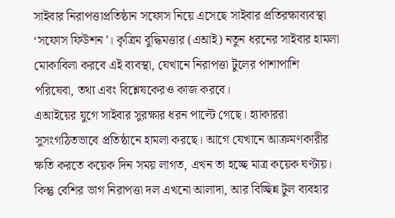সাইবার নিরাপত্তাপ্রতিষ্ঠান সফোস নিয়ে এসেছে সাইবার প্রতিরক্ষাব্যবস্থা ‘সফোস ফিউশন’। কৃত্রিম বুদ্ধিমত্তার (এআই) নতুন ধরনের সাইবার হামলা মোকাবিলা করবে এই ব্যবস্থা, যেখানে নিরাপত্তা টুলের পাশাপাশি পরিষেবা, তথ্য এবং বিশ্লেষকেরও কাজ করবে।
এআইয়ের যুগে সাইবার সুরক্ষার ধরন পাল্টে গেছে। হ্যাকাররা সুসংগঠিতভাবে প্রতিষ্ঠানে হামলা করছে। আগে যেখানে আক্রমণকারীর ক্ষতি করতে কয়েক দিন সময় লাগত, এখন তা হচ্ছে মাত্র কয়েক ঘণ্টায়। কিন্তু বেশির ভাগ নিরাপত্তা দল এখনো আলাদা, আর বিচ্ছিন্ন টুল ব্যবহার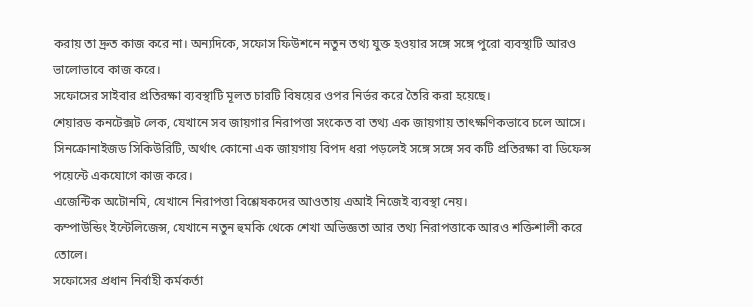করায় তা দ্রুত কাজ করে না। অন্যদিকে, সফোস ফিউশনে নতুন তথ্য যুক্ত হওয়ার সঙ্গে সঙ্গে পুরো ব্যবস্থাটি আরও ভালোভাবে কাজ করে।
সফোসের সাইবার প্রতিরক্ষা ব্যবস্থাটি মূলত চারটি বিষয়ের ওপর নির্ভর করে তৈরি করা হয়েছে।
শেয়ারড কনটেক্সট লেক, যেখানে সব জায়গার নিরাপত্তা সংকেত বা তথ্য এক জায়গায় তাৎক্ষণিকভাবে চলে আসে।
সিনক্রোনাইজড সিকিউরিটি, অর্থাৎ কোনো এক জায়গায় বিপদ ধরা পড়লেই সঙ্গে সঙ্গে সব কটি প্রতিরক্ষা বা ডিফেন্স পয়েন্টে একযোগে কাজ করে।
এজেন্টিক অটোনমি, যেখানে নিরাপত্তা বিশ্লেষকদের আওতায় এআই নিজেই ব্যবস্থা নেয়।
কম্পাউন্ডিং ইন্টেলিজেন্স, যেখানে নতুন হুমকি থেকে শেখা অভিজ্ঞতা আর তথ্য নিরাপত্তাকে আরও শক্তিশালী করে তোলে।
সফোসের প্রধান নির্বাহী কর্মকর্তা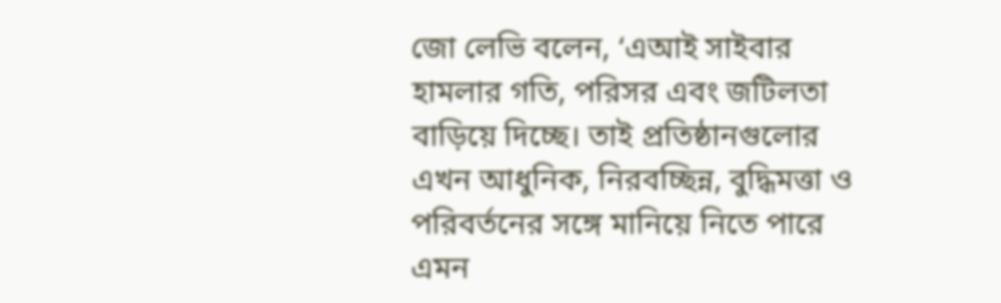জো লেভি বলেন, ‘এআই সাইবার হামলার গতি, পরিসর এবং জটিলতা বাড়িয়ে দিচ্ছে। তাই প্রতিষ্ঠানগুলোর এখন আধুনিক, নিরবচ্ছিন্ন, বুদ্ধিমত্তা ও পরিবর্তনের সঙ্গে মানিয়ে নিতে পারে এমন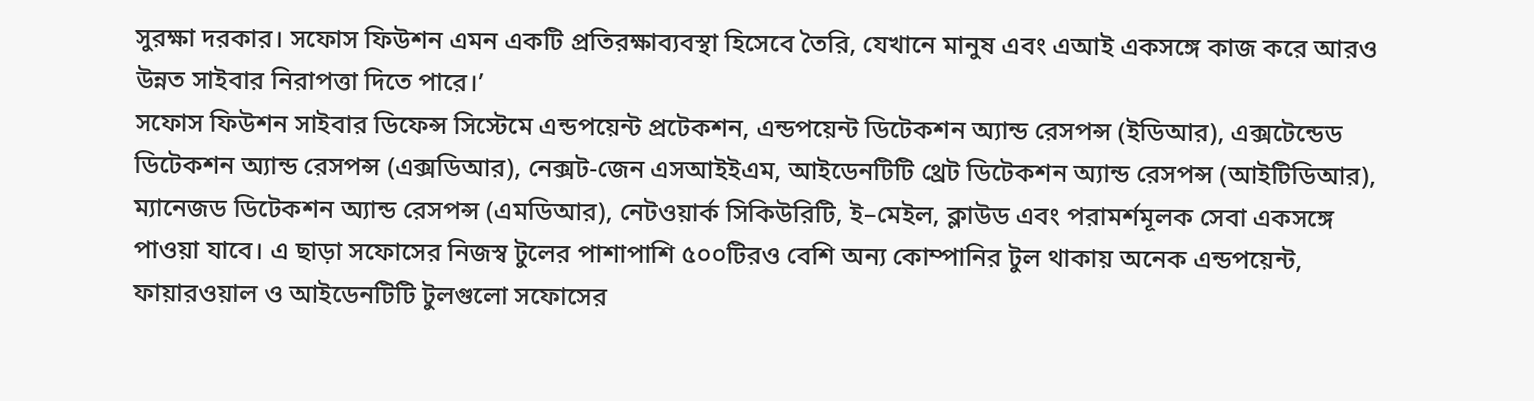সুরক্ষা দরকার। সফোস ফিউশন এমন একটি প্রতিরক্ষাব্যবস্থা হিসেবে তৈরি, যেখানে মানুষ এবং এআই একসঙ্গে কাজ করে আরও উন্নত সাইবার নিরাপত্তা দিতে পারে।’
সফোস ফিউশন সাইবার ডিফেন্স সিস্টেমে এন্ডপয়েন্ট প্রটেকশন, এন্ডপয়েন্ট ডিটেকশন অ্যান্ড রেসপন্স (ইডিআর), এক্সটেন্ডেড ডিটেকশন অ্যান্ড রেসপন্স (এক্সডিআর), নেক্সট-জেন এসআইইএম, আইডেনটিটি থ্রেট ডিটেকশন অ্যান্ড রেসপন্স (আইটিডিআর), ম্যানেজড ডিটেকশন অ্যান্ড রেসপন্স (এমডিআর), নেটওয়ার্ক সিকিউরিটি, ই–মেইল, ক্লাউড এবং পরামর্শমূলক সেবা একসঙ্গে পাওয়া যাবে। এ ছাড়া সফোসের নিজস্ব টুলের পাশাপাশি ৫০০টিরও বেশি অন্য কোম্পানির টুল থাকায় অনেক এন্ডপয়েন্ট, ফায়ারওয়াল ও আইডেনটিটি টুলগুলো সফোসের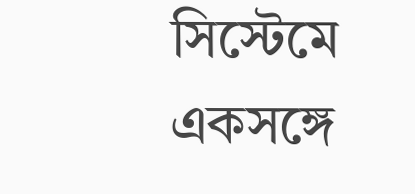সিস্টেমে একসঙ্গে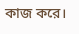কাজ করে।